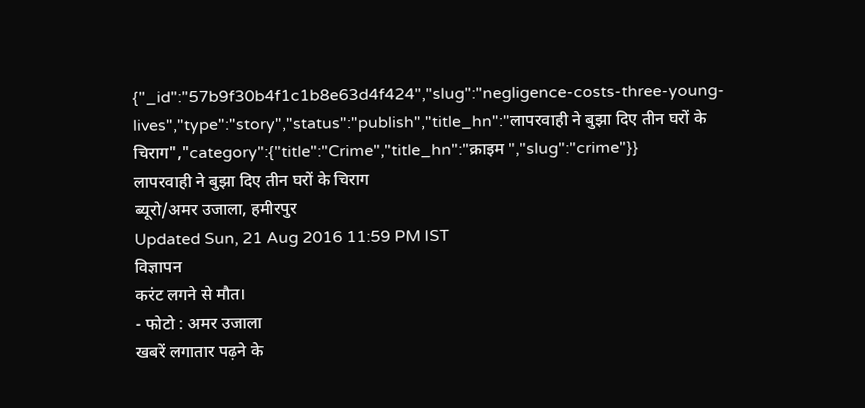{"_id":"57b9f30b4f1c1b8e63d4f424","slug":"negligence-costs-three-young-lives","type":"story","status":"publish","title_hn":"लापरवाही ने बुझा दिए तीन घरों के चिराग","category":{"title":"Crime","title_hn":"क्राइम ","slug":"crime"}}
लापरवाही ने बुझा दिए तीन घरों के चिराग
ब्यूरो/अमर उजाला, हमीरपुर
Updated Sun, 21 Aug 2016 11:59 PM IST
विज्ञापन
करंट लगने से मौत।
- फोटो : अमर उजाला
खबरें लगातार पढ़ने के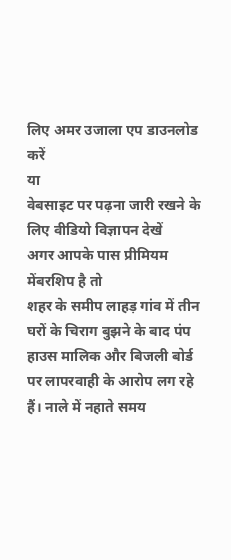लिए अमर उजाला एप डाउनलोड करें
या
वेबसाइट पर पढ़ना जारी रखने के लिए वीडियो विज्ञापन देखें
अगर आपके पास प्रीमियम मेंबरशिप है तो
शहर के समीप लाहड़ गांव में तीन घरों के चिराग बुझने के बाद पंप हाउस मालिक और बिजली बोर्ड पर लापरवाही के आरोप लग रहे हैं। नाले में नहाते समय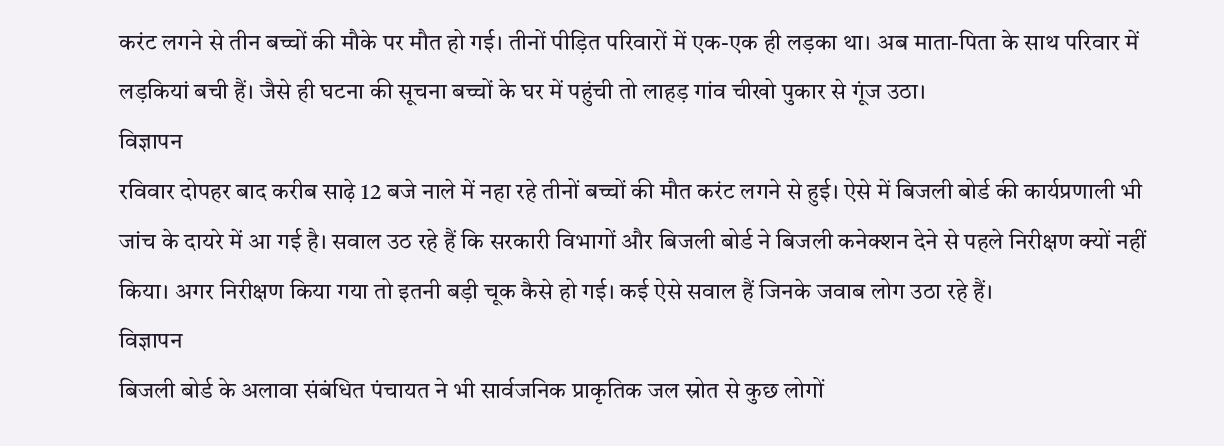करंट लगने से तीन बच्चों की मौके पर मौत हो गई। तीनों पीड़ित परिवारों में एक-एक ही लड़का था। अब माता-पिता के साथ परिवार में लड़कियां बची हैं। जैसे ही घटना की सूचना बच्चों के घर में पहुंची तो लाहड़ गांव चीखो पुकार से गूंज उठा।
विज्ञापन
रविवार दोपहर बाद करीब साढ़े 12 बजे नाले में नहा रहे तीनों बच्चों की मौत करंट लगने से हुई। ऐसे में बिजली बोर्ड की कार्यप्रणाली भी जांच के दायरे में आ गई है। सवाल उठ रहे हैं कि सरकारी विभागों और बिजली बोर्ड ने बिजली कनेक्शन देने से पहले निरीक्षण क्यों नहीं किया। अगर निरीक्षण किया गया तो इतनी बड़ी चूक कैसे हो गई। कई ऐसे सवाल हैं जिनके जवाब लोग उठा रहे हैं।
विज्ञापन
बिजली बोर्ड के अलावा संबंधित पंचायत ने भी सार्वजनिक प्राकृतिक जल स्रोत से कुछ लोगों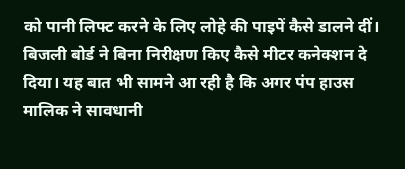को पानी लिफ्ट करने के लिए लोहे की पाइपें कैसे डालने दीं। बिजली बोर्ड ने बिना निरीक्षण किए कैसे मीटर कनेक्शन दे दिया। यह बात भी सामने आ रही है कि अगर पंप हाउस मालिक ने सावधानी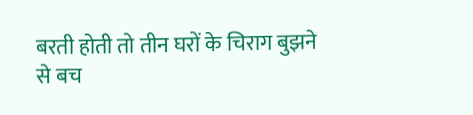बरती होती तो तीन घरों के चिराग बुझने से बच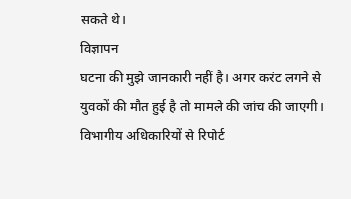सकते थे।
विज्ञापन
घटना की मुझे जानकारी नहीं है। अगर करंट लगने से युवकों की मौत हुई है तो मामले की जांच की जाएगी। विभागीय अधिकारियों से रिपोर्ट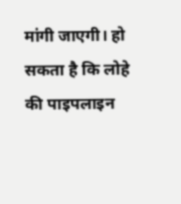मांगी जाएगी। हो सकता है कि लोहे की पाइपलाइन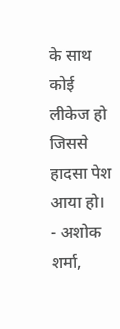के साथ कोई लीकेज हो जिससे हादसा पेश आया हो।
- अशोक शर्मा,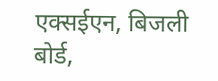एक्सईएन, बिजली बोर्ड,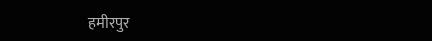हमीरपुर